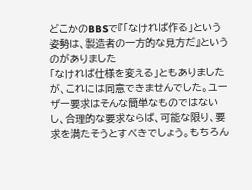どこかのBBSで『「なければ作る」という姿勢は、製造者の一方的な見方だ』というのがありました
「なければ仕様を変える」ともありましたが、これには同意できませんでした。ユーザー要求はそんな簡単なものではないし、合理的な要求ならば、可能な限り、要求を満たそうとすべきでしょう。もちろん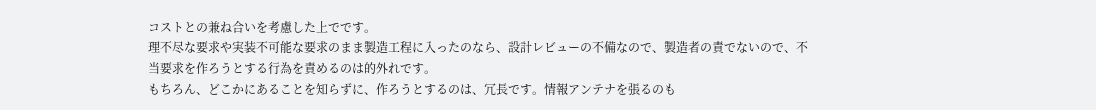コストとの兼ね合いを考慮した上でです。
理不尽な要求や実装不可能な要求のまま製造工程に入ったのなら、設計レビューの不備なので、製造者の責でないので、不当要求を作ろうとする行為を責めるのは的外れです。
もちろん、どこかにあることを知らずに、作ろうとするのは、冗長です。情報アンテナを張るのも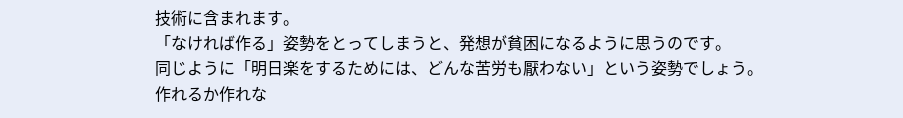技術に含まれます。
「なければ作る」姿勢をとってしまうと、発想が貧困になるように思うのです。
同じように「明日楽をするためには、どんな苦労も厭わない」という姿勢でしょう。
作れるか作れな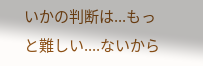いかの判断は...もっと難しい....ないから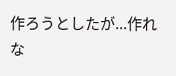作ろうとしたが...作れな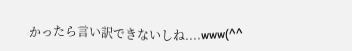かったら言い訳できないしね....www(^^